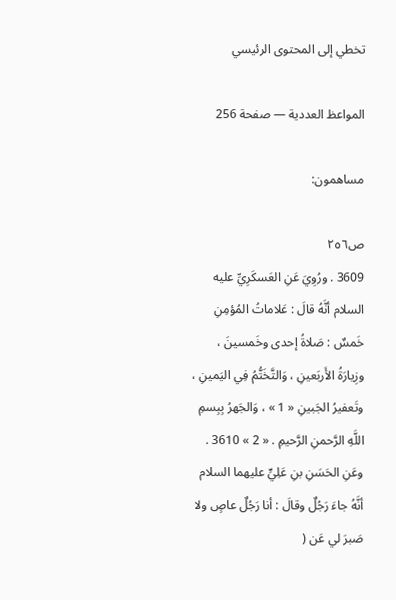تخطي إلى المحتوى الرئيسي

المواعظ العددية — صفحة 256

مساهمون:

ص٢٥٦
3609 . ورُوِيَ عَنِ العَسكَرِيِّ عليه السلام أنَّهُ قالَ : عَلاماتُ المُؤمِنِ خَمسٌ : صَلاةُ إحدى وخَمسينَ ، وزِيارَةُ الأَربَعينِ ، وَالتَّخَتُّمُ فِي اليَمينِ ، وتَعفيرُ الجَبينِ « 1 » ، وَالجَهرُ بِبِسمِ اللَّهِ الرَّحمنِ الرَّحيمِ . « 2 » 3610 . وعَنِ الحَسَنِ بنِ عَلِيٍّ عليهما السلام أنَّهُ جاءَ رَجُلٌ وقالَ : أنا رَجُلٌ عاصٍ ولا صَبرَ لي عَن (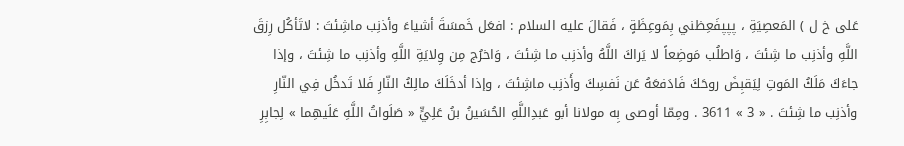عَلى خ ل ) المَعصِيَةِ ، پپپفَعِظني بِمَوعِظَةٍ ، فَقالَ عليه السلام : افعَل خَمسَةَ أشياءَ وأذنِب ماشِئتَ : لاتَأكُل رِزقَ اللَّهِ وأذنِب ما شِئتَ ، وَاطلُب مَوضِعاً لا يَراكَ اللَّهُ وأذنِب ما شِئتَ ، وَاخرُج مِن وِلايَةِ اللَّهِ وأذنِب ما شِئتَ ، وإذا جاءَكَ مَلَكُ المَوتِ لِيَقبِضَ روحَكَ فَادَفعَهُ عَن نَفسِكَ وأَذنِب ماشِئتَ ، وإذا أدخَلَكَ مالِكُ النّارِ فَلا تَدخُل فِي النّارِ وأذنِب ما شِئتَ . « 3 » 3611 . ومِمّا أوصى بِه مولانا أبو عَبدِاللَّهِ الحُسَينُ بنُ عَلِيٍّ « صَلَواتُ اللَّهِ عَلَيهِما » لِجابِرِ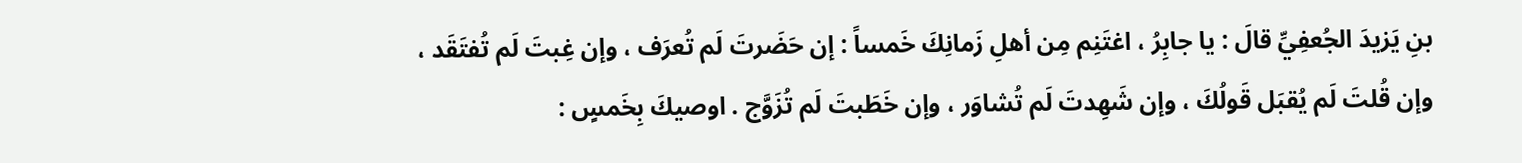بنِ يَزيدَ الجُعفِيِّ قالَ : يا جابِرُ ، اغتَنِم مِن أهلِ زَمانِكَ خَمساً : إن حَضَرتَ لَم تُعرَف ، وإن غِبتَ لَم تُفتَقَد ، وإن قُلتَ لَم يُقبَل قَولُكَ ، وإن شَهِدتَ لَم تُشاوَر ، وإن خَطَبتَ لَم تُزَوَّج . اوصيكَ بِخَمسٍ :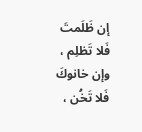إن ظَلَمتَ فَلا تَظلِم ، وإن خانوكَ فَلا تَخُن ،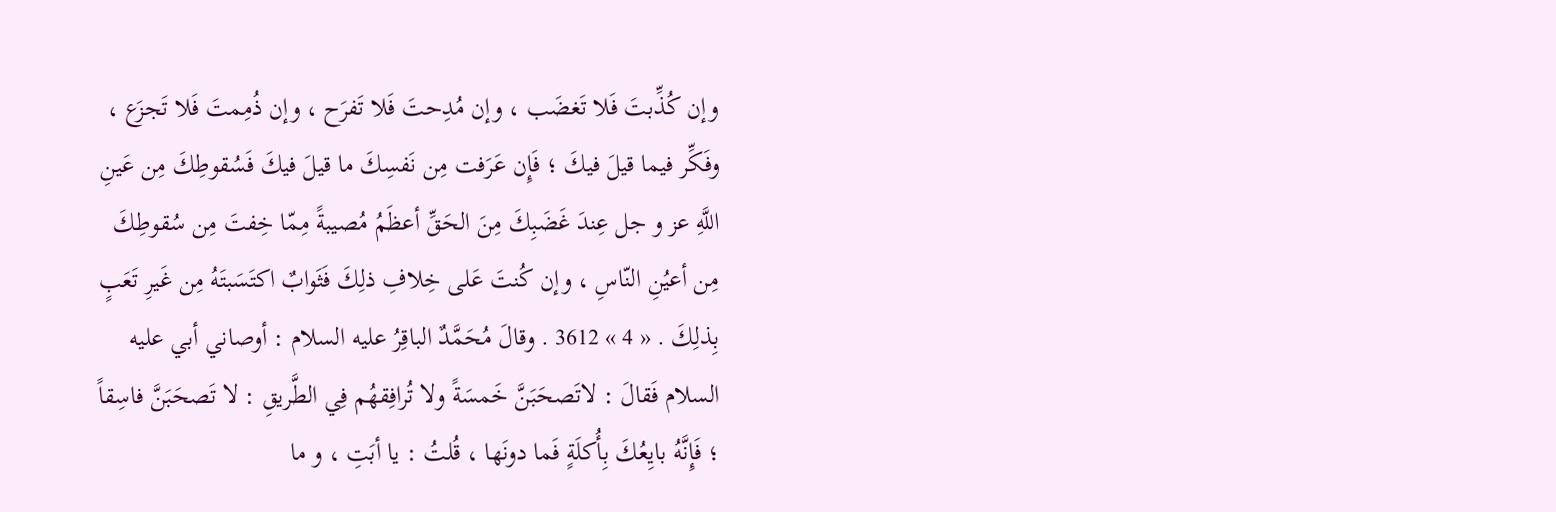وإن كُذِّبتَ فَلا تَغضَب ، وإن مُدِحتَ فَلا تَفرَح ، وإن ذُمِمتَ فَلا تَجزَع ، وفَكِّر فيما قيلَ فيكَ ؛ فَإِن عَرَفت مِن نَفسِكَ ما قيلَ فيكَ فَسُقوطِكَ مِن عَينِ اللَّهِ عز و جل عِندَ غَضَبِكَ مِنَ الحَقِّ أعظَمُ مُصيبةً مِمّا خِفتَ مِن سُقوطِكَ مِن أعيُنِ النّاسِ ، وإن كُنتَ عَلى خِلافِ ذلِكَ فَثَوابٌ اكتَسَبتَهُ مِن غَيرِ تَعَبٍ بِذلِكَ . « 4 » 3612 . وقالَ مُحَمَّدٌ الباقِرُ عليه السلام : أوصاني أبي عليه السلام فَقالَ : لاتَصحَبَنَّ خَمسَةً ولا تُرافِقهُم فِي الطَّريقِ : لا تَصحَبَنَّ فاسِقاً ؛ فَإِنَّهُ بايِعُكَ بِأُكلَةٍ فَما دونَها ، قُلتُ : يا أبَتِ ، و ما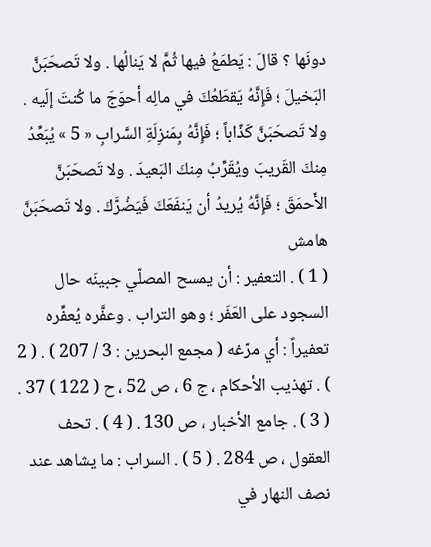دونَها ؟ قالَ : يَطمَعُ فيها ثُمَّ لا يَنالُها . ولا تَصحَبَنَّ البَخيلَ ؛ فَإِنَّهُ يَقطَعُكَ في مالِه أحوَجَ ما كُنتَ إلَيه . ولا تَصحَبَنَّ كَذّاباً ؛ فَإِنَّهُ بِمَنزِلَةِ السَّرابِ « 5 » يُبَعِّدُ مِنكَ القَريبَ ويُقَرِّبُ مِنكَ البَعيدَ . ولا تَصحَبَنَّ الأَحمَقَ ؛ فَإِنَّهُ يُريدُ أن يَنفَعَكَ فَيَضُرَّكَ . ولا تَصحَبَنَّ
هامش
( 1 ) . التعفير : أن يمسح المصلّي جبينَه حال السجود على العَفَر ؛ وهو التراب . وعفَّره يُعفِّره تعفيراً : أي مرّغه ( مجمع البحرين : 3 / 207 ) . ( 2 ) . تهذيب الأحكام ، ج 6 ، ص 52 ، ح ( 122 ) 37 . ( 3 ) . جامع الأخبار ، ص 130 . ( 4 ) . تحف العقول ، ص 284 . ( 5 ) . السراب : ما يشاهد عند نصف النهار في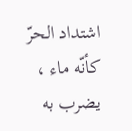اشتداد الحرّ كأنّه ماء ، يضرب به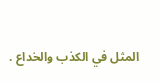المثل في الكذب والخداع .